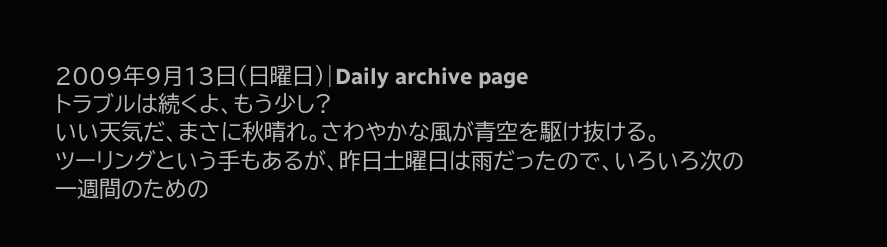2009年9月13日(日曜日)|Daily archive page
トラブルは続くよ、もう少し?
いい天気だ、まさに秋晴れ。さわやかな風が青空を駆け抜ける。
ツーリングという手もあるが、昨日土曜日は雨だったので、いろいろ次の一週間のための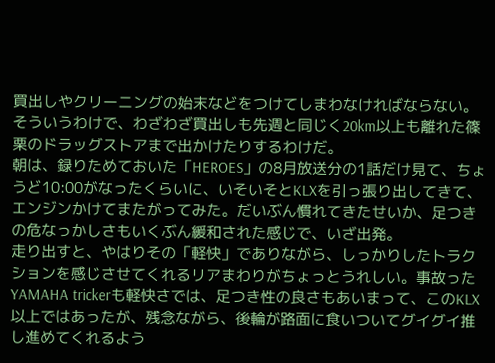買出しやクリーニングの始末などをつけてしまわなければならない。そういうわけで、わざわざ買出しも先週と同じく20km以上も離れた篠栗のドラッグストアまで出かけたりするわけだ。
朝は、録りためておいた「HEROES」の8月放送分の1話だけ見て、ちょうど10:00がなったくらいに、いそいそとKLXを引っ張り出してきて、エンジンかけてまたがってみた。だいぶん慣れてきたせいか、足つきの危なっかしさもいくぶん緩和された感じで、いざ出発。
走り出すと、やはりその「軽快」でありながら、しっかりしたトラクションを感じさせてくれるリアまわりがちょっとうれしい。事故った YAMAHA trickerも軽快さでは、足つき性の良さもあいまって、このKLX以上ではあったが、残念ながら、後輪が路面に食いついてグイグイ推し進めてくれるよう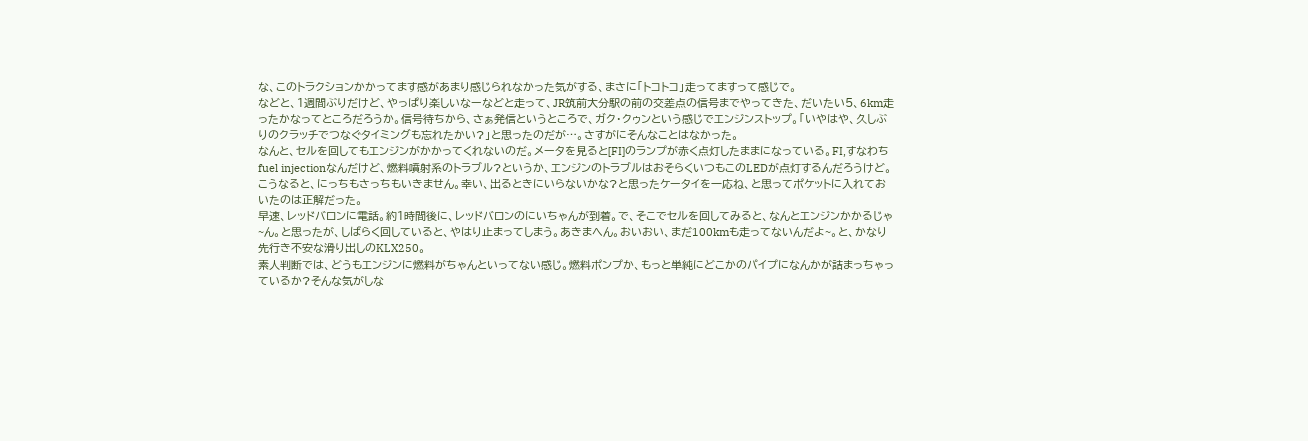な、このトラクションかかってます感があまり感じられなかった気がする、まさに「トコトコ」走ってますって感じで。
などと、1週間ぶりだけど、やっぱり楽しいなーなどと走って、JR筑前大分駅の前の交差点の信号までやってきた、だいたい5、6km走ったかなってところだろうか。信号待ちから、さぁ発信というところで、ガク・クゥンという感じでエンジンストップ。「いやはや、久しぶりのクラッチでつなぐタイミングも忘れたかい?」と思ったのだが…。さすがにそんなことはなかった。
なんと、セルを回してもエンジンがかかってくれないのだ。メータを見ると[FI]のランプが赤く点灯したままになっている。FI,すなわちfuel injectionなんだけど、燃料噴射系のトラブル?というか、エンジンのトラブルはおそらくいつもこのLEDが点灯するんだろうけど。こうなると、にっちもさっちもいきません。幸い、出るときにいらないかな?と思ったケータイを一応ね、と思ってポケットに入れておいたのは正解だった。
早速、レッドバロンに電話。約1時間後に、レッドバロンのにいちゃんが到着。で、そこでセルを回してみると、なんとエンジンかかるじゃ~ん。と思ったが、しばらく回していると、やはり止まってしまう。あきまへん。おいおい、まだ100kmも走ってないんだよ~。と、かなり先行き不安な滑り出しのKLX250。
素人判断では、どうもエンジンに燃料がちゃんといってない感じ。燃料ポンプか、もっと単純にどこかのパイプになんかが詰まっちゃっているか?そんな気がしな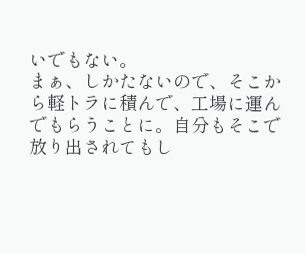いでもない。
まぁ、しかたないので、そこから軽トラに積んで、工場に運んでもらうことに。自分もそこで放り出されてもし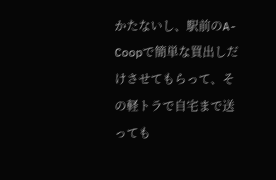かたないし、駅前のA-Coopで簡単な買出しだけさせてもらって、その軽トラで自宅まで送っても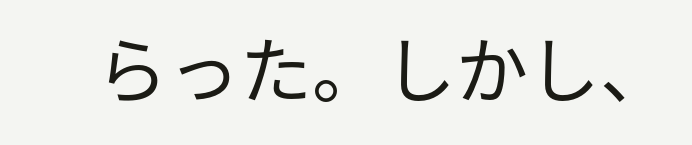らった。しかし、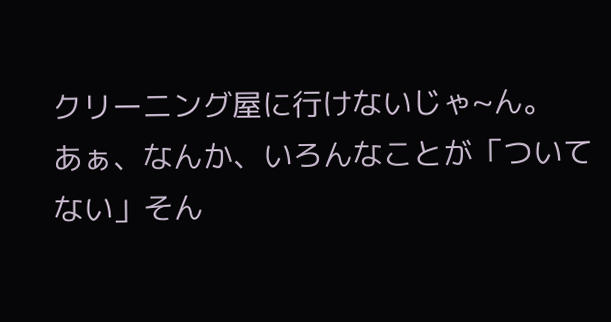クリーニング屋に行けないじゃ~ん。
あぁ、なんか、いろんなことが「ついてない」そん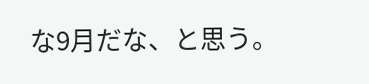な9月だな、と思う。